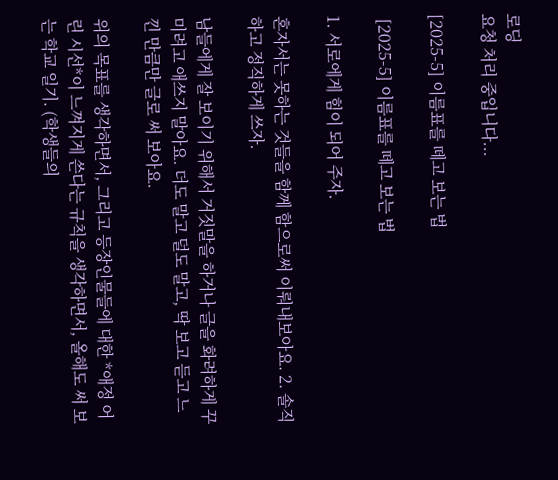로딩
요청 처리 중입니다...

[2025-5] 이름표를 떼고 보는 법

 [2025-5] 이름표를 떼고 보는 법

1. 서로에게 힘이 되어 주자.

혼자서는 못하는 것들을 함께 함으로써 이뤄내보아요. 2. 솔직하고 정직하게 쓰자.

남들에게 잘 보이기 위해서 거짓말을 하거나 글을 화려하게 꾸미려고 애쓰지 말아요. 더도 말고 덜도 말고, 딱 보고 듣고 느낀 만큼만 글로 써 보아요.

위의 목표를 생각하면서, 그리고 등장인물들에 대한 *애정 어린 시선*이 느껴지게 쓴다는 규칙을 생각하면서, 올해도 써 보는 학교 일기. (학생들의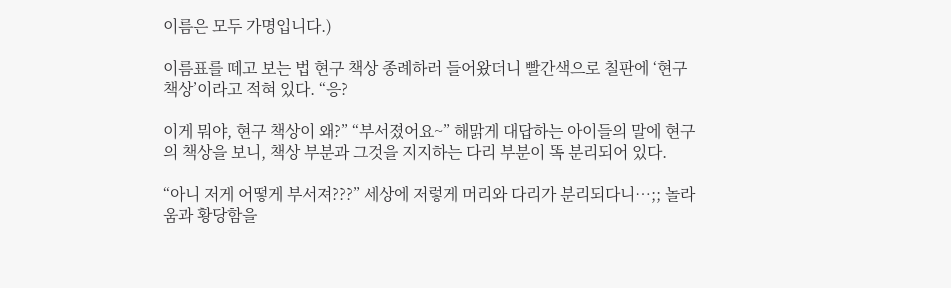이름은 모두 가명입니다.)

이름표를 떼고 보는 법 현구 책상 종례하러 들어왔더니 빨간색으로 칠판에 ‘현구 책상’이라고 적혀 있다. “응?

이게 뭐야, 현구 책상이 왜?” “부서졌어요~” 해맑게 대답하는 아이들의 말에 현구의 책상을 보니, 책상 부분과 그것을 지지하는 다리 부분이 똑 분리되어 있다.

“아니 저게 어떻게 부서져???” 세상에 저렇게 머리와 다리가 분리되다니…;; 놀라움과 황당함을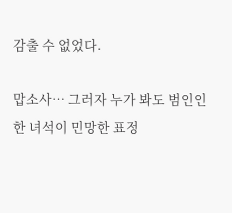감출 수 없었다.

맙소사… 그러자 누가 봐도 범인인 한 녀석이 민망한 표정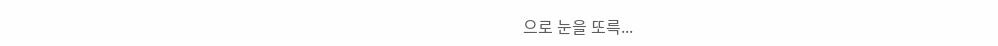으로 눈을 또륵...